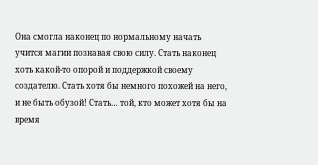Она смогла наконец по нормальному начать учится магии познавая свою силу. Стать наконец хоть какой-то опорой и поддержкой своему создателю. Стать хотя бы немного похожей на него, и не быть обузой! Стать… той, кто может хотя бы на время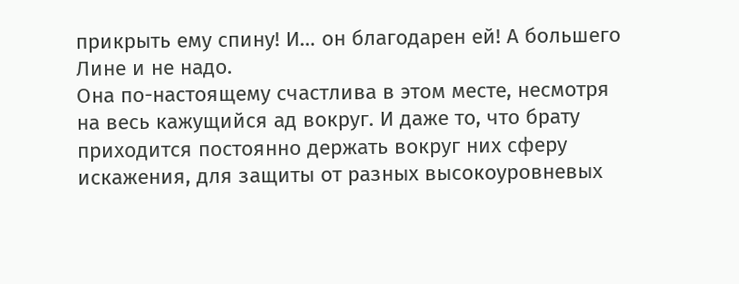прикрыть ему спину! И… он благодарен ей! А большего Лине и не надо.
Она по-настоящему счастлива в этом месте, несмотря на весь кажущийся ад вокруг. И даже то, что брату приходится постоянно держать вокруг них сферу искажения, для защиты от разных высокоуровневых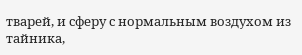тварей, и сферу с нормальным воздухом из тайника,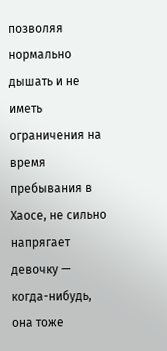позволяя нормально дышать и не иметь ограничения на время пребывания в Хаосе, не сильно напрягает девочку — когда-нибудь, она тоже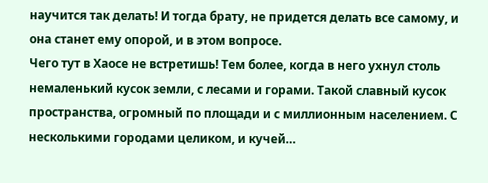научится так делать! И тогда брату, не придется делать все самому, и она станет ему опорой, и в этом вопросе.
Чего тут в Хаосе не встретишь! Тем более, когда в него ухнул столь немаленький кусок земли, с лесами и горами. Такой славный кусок пространства, огромный по площади и с миллионным населением. С несколькими городами целиком, и кучей…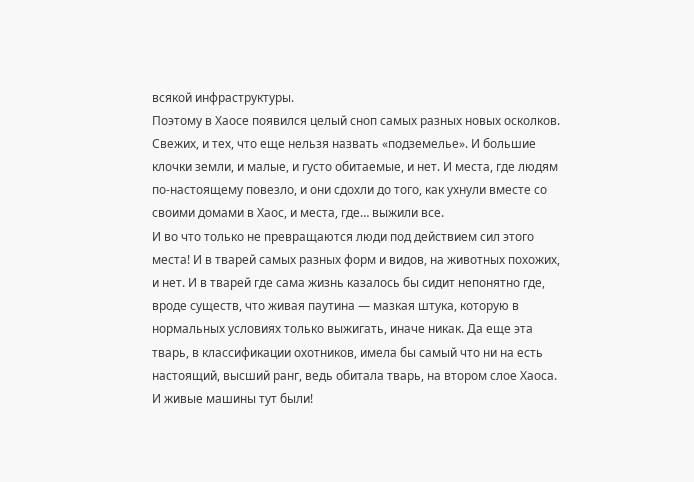всякой инфраструктуры.
Поэтому в Хаосе появился целый сноп самых разных новых осколков. Свежих, и тех, что еще нельзя назвать «подземелье». И большие клочки земли, и малые, и густо обитаемые, и нет. И места, где людям по-настоящему повезло, и они сдохли до того, как ухнули вместе со своими домами в Хаос, и места, где… выжили все.
И во что только не превращаются люди под действием сил этого места! И в тварей самых разных форм и видов, на животных похожих, и нет. И в тварей где сама жизнь казалось бы сидит непонятно где, вроде существ, что живая паутина — мазкая штука, которую в нормальных условиях только выжигать, иначе никак. Да еще эта тварь, в классификации охотников, имела бы самый что ни на есть настоящий, высший ранг, ведь обитала тварь, на втором слое Хаоса.
И живые машины тут были!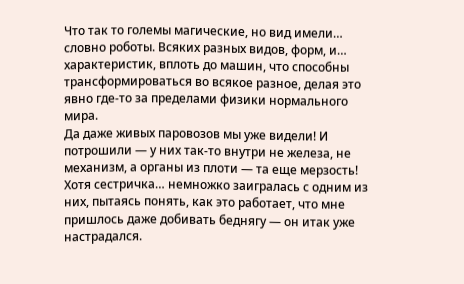Что так то големы магические, но вид имели… словно роботы. Всяких разных видов, форм, и… характеристик, вплоть до машин, что способны трансформироваться во всякое разное, делая это явно где-то за пределами физики нормального мира.
Да даже живых паровозов мы уже видели! И потрошили — у них так-то внутри не железа, не механизм, а органы из плоти — та еще мерзость! Хотя сестричка… немножко заигралась с одним из них, пытаясь понять, как это работает, что мне пришлось даже добивать беднягу — он итак уже настрадался.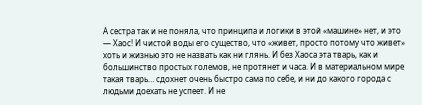А сестра так и не поняла, что принципа и логики в этой «машине» нет, и это — Хаос! И чистой воды его существо, что «живет, просто потому что живет» хоть и жизнью это не назвать как ни глянь. И без Хаоса эта тварь, как и большинство простых големов, не протянет и часа. И в материальном мире такая тварь… сдохнет очень быстро сама по себе, и ни до какого города с людьми доехать не успеет. И не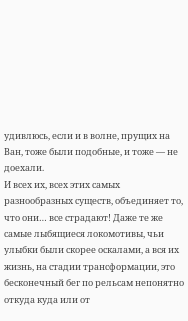удивлюсь, если и в волне, прущих на Ван, тоже были подобные, и тоже — не доехали.
И всех их, всех этих самых разнообразных существ, объединяет то, что они… все страдают! Даже те же самые лыбящиеся локомотивы, чьи улыбки были скорее оскалами, а вся их жизнь, на стадии трансформации, это бесконечный бег по рельсам непонятно откуда куда или от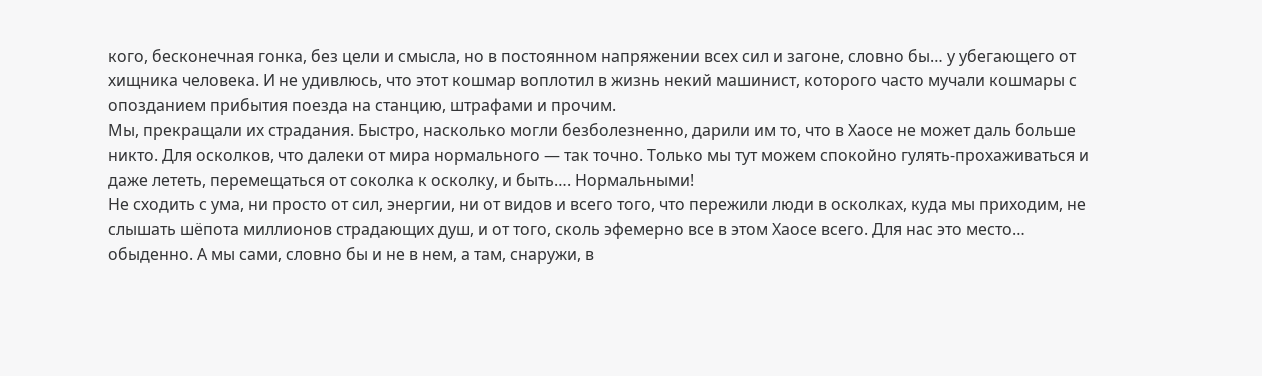кого, бесконечная гонка, без цели и смысла, но в постоянном напряжении всех сил и загоне, словно бы… у убегающего от хищника человека. И не удивлюсь, что этот кошмар воплотил в жизнь некий машинист, которого часто мучали кошмары с опозданием прибытия поезда на станцию, штрафами и прочим.
Мы, прекращали их страдания. Быстро, насколько могли безболезненно, дарили им то, что в Хаосе не может даль больше никто. Для осколков, что далеки от мира нормального — так точно. Только мы тут можем спокойно гулять-прохаживаться и даже лететь, перемещаться от соколка к осколку, и быть…. Нормальными!
Не сходить с ума, ни просто от сил, энергии, ни от видов и всего того, что пережили люди в осколках, куда мы приходим, не слышать шёпота миллионов страдающих душ, и от того, сколь эфемерно все в этом Хаосе всего. Для нас это место… обыденно. А мы сами, словно бы и не в нем, а там, снаружи, в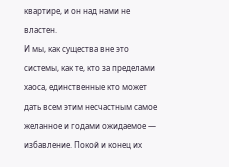квартире, и он над нами не властен.
И мы, как существа вне это системы, как те, кто за пределами хаоса, единственные кто может дать всем этим несчастным самое желанное и годами ожидаемое — избавление. Покой и конец их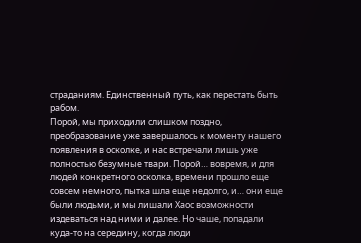страданиям. Единственный путь, как перестать быть рабом.
Порой, мы приходили слишком поздно, преобразование уже завершалось к моменту нашего появления в осколке, и нас встречали лишь уже полностью безумные твари. Порой… вовремя, и для людей конкретного осколка, времени прошло еще совсем немного, пытка шла еще недолго, и… они еще были людьми, и мы лишали Хаос возможности издеваться над ними и далее. Но чаше, попадали куда-то на середину, когда люди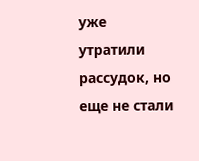уже утратили рассудок, но еще не стали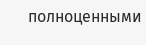полноценными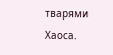тварями Хаоса.